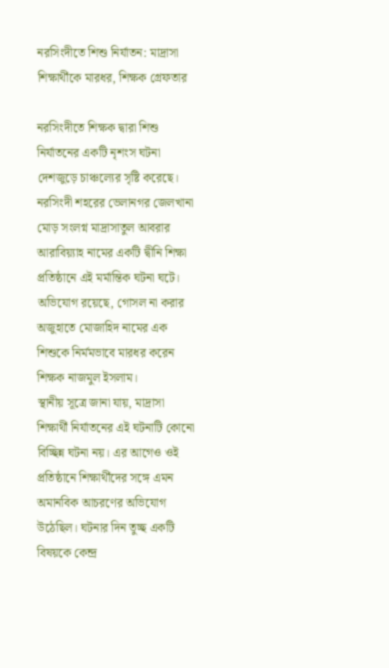নরসিংদীতে শিশু নির্যাতন: মাদ্রাসা শিক্ষার্থীকে মারধর, শিক্ষক গ্রেফতার

নরসিংদীতে শিক্ষক দ্বারা শিশু নির্যাতনের একটি নৃশংস ঘটনা দেশজুড়ে চাঞ্চল্যের সৃষ্টি করেছে। নরসিংদী শহরের ভেলানগর জেলখানা মোড় সংলগ্ন মাদ্রাসাতুল আবরার আরাবিয়্যাহ নামের একটি দ্বীনি শিক্ষা প্রতিষ্ঠানে এই মর্মান্তিক ঘটনা ঘটে। অভিযোগ রয়েছে, গোসল না করার অজুহাতে মোজাহিদ নামের এক শিশুকে নির্মমভাবে মারধর করেন শিক্ষক নাজমুল ইসলাম।
স্থানীয় সূত্রে জানা যায়, মাদ্রাসা শিক্ষার্থী নির্যাতনের এই ঘটনাটি কোনো বিচ্ছিন্ন ঘটনা নয়। এর আগেও ওই প্রতিষ্ঠানে শিক্ষার্থীদের সঙ্গে এমন অমানবিক আচরণের অভিযোগ উঠেছিল। ঘটনার দিন তুচ্ছ একটি বিষয়কে কেন্দ্র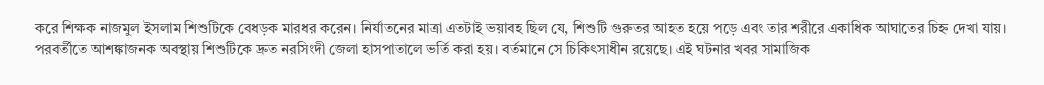করে শিক্ষক নাজমুল ইসলাম শিশুটিকে বেধড়ক মারধর করেন। নির্যাতনের মাত্রা এতটাই ভয়াবহ ছিল যে, শিশুটি গুরুতর আহত হয়ে পড়ে এবং তার শরীরে একাধিক আঘাতের চিহ্ন দেখা যায়।
পরবর্তীতে আশঙ্কাজনক অবস্থায় শিশুটিকে দ্রুত নরসিংদী জেলা হাসপাতালে ভর্তি করা হয়। বর্তমানে সে চিকিৎসাধীন রয়েছে। এই ঘটনার খবর সামাজিক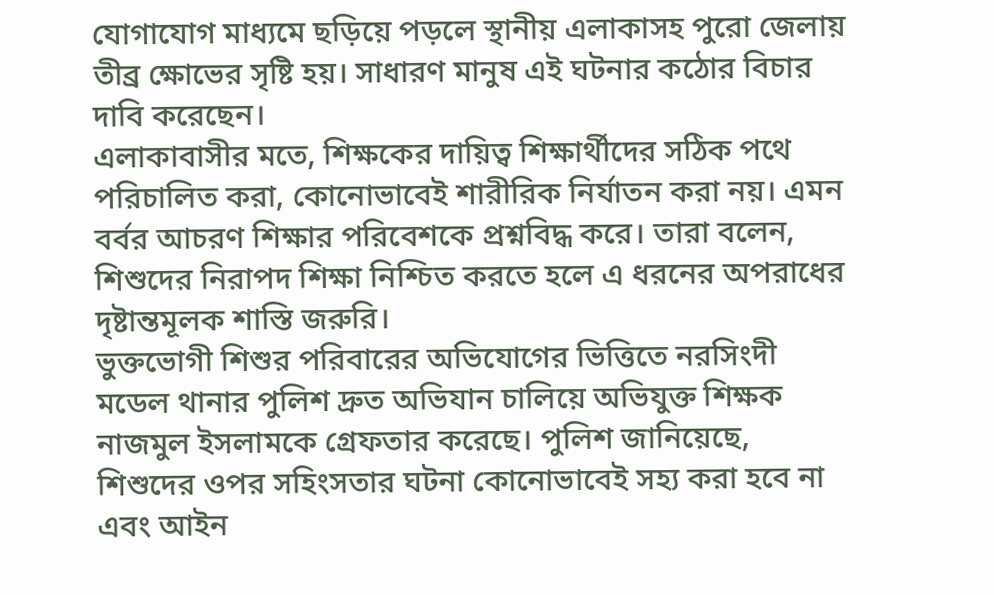যোগাযোগ মাধ্যমে ছড়িয়ে পড়লে স্থানীয় এলাকাসহ পুরো জেলায় তীব্র ক্ষোভের সৃষ্টি হয়। সাধারণ মানুষ এই ঘটনার কঠোর বিচার দাবি করেছেন।
এলাকাবাসীর মতে, শিক্ষকের দায়িত্ব শিক্ষার্থীদের সঠিক পথে পরিচালিত করা, কোনোভাবেই শারীরিক নির্যাতন করা নয়। এমন বর্বর আচরণ শিক্ষার পরিবেশকে প্রশ্নবিদ্ধ করে। তারা বলেন, শিশুদের নিরাপদ শিক্ষা নিশ্চিত করতে হলে এ ধরনের অপরাধের দৃষ্টান্তমূলক শাস্তি জরুরি।
ভুক্তভোগী শিশুর পরিবারের অভিযোগের ভিত্তিতে নরসিংদী মডেল থানার পুলিশ দ্রুত অভিযান চালিয়ে অভিযুক্ত শিক্ষক নাজমুল ইসলামকে গ্রেফতার করেছে। পুলিশ জানিয়েছে, শিশুদের ওপর সহিংসতার ঘটনা কোনোভাবেই সহ্য করা হবে না এবং আইন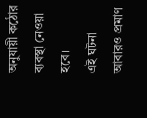অনুযায়ী কঠোর ব্যবস্থা নেওয়া হবে।
এই ঘটনা আবারও প্রমাণ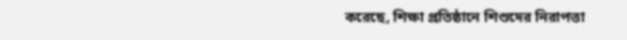করেছে, শিক্ষা প্রতিষ্ঠানে শিশুদের নিরাপত্তা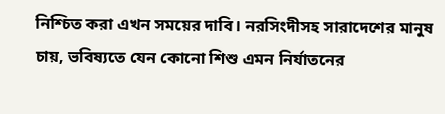নিশ্চিত করা এখন সময়ের দাবি। নরসিংদীসহ সারাদেশের মানুষ চায়, ভবিষ্যতে যেন কোনো শিশু এমন নির্যাতনের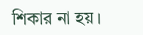শিকার না হয়।